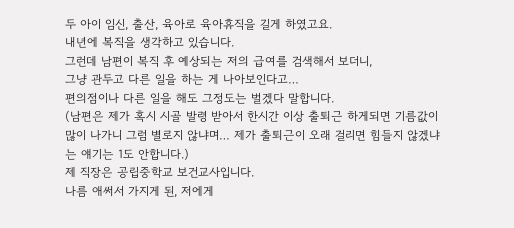두 아이 임신, 출산, 육아로 육아휴직을 길게 하였고요.
내년에 복직을 생각하고 있습니다.
그런데 남편이 복직 후 예상되는 저의 급여를 검색해서 보더니,
그냥 관두고 다른 일을 하는 게 나아보인다고…
편의점이나 다른 일을 해도 그정도는 벌겠다 말합니다.
(남편은 제가 혹시 시골 발령 받아서 한시간 이상 출퇴근 하게되면 기름값이 많이 나가니 그럼 별로지 않냐며… 제가 출퇴근이 오래 걸리면 힘들지 않겠냐는 얘기는 1도 안합니다.)
제 직장은 공립중학교 보건교사입니다.
나름 애써서 가지게 된, 저에게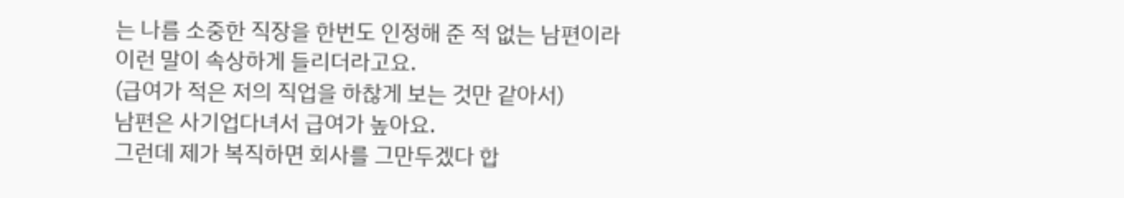는 나름 소중한 직장을 한번도 인정해 준 적 없는 남편이라 이런 말이 속상하게 들리더라고요.
(급여가 적은 저의 직업을 하찮게 보는 것만 같아서)
남편은 사기업다녀서 급여가 높아요.
그런데 제가 복직하면 회사를 그만두겠다 합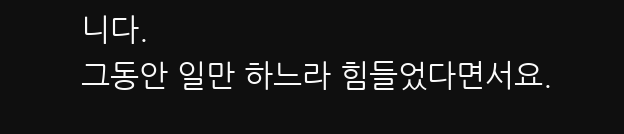니다.
그동안 일만 하느라 힘들었다면서요.